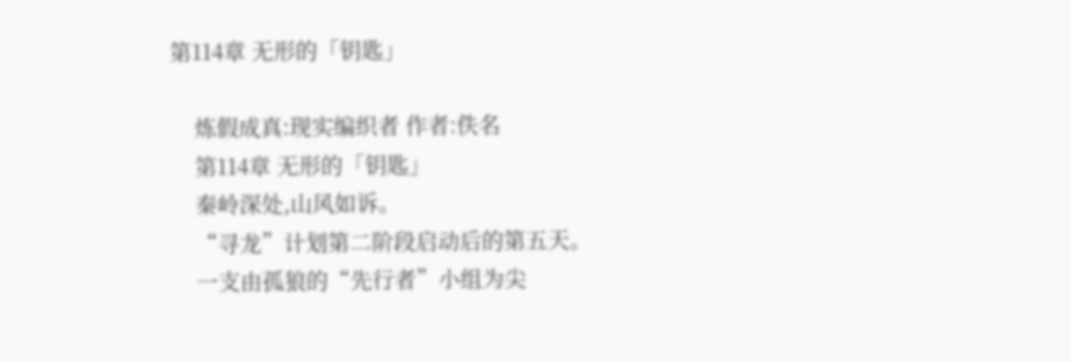第114章 无形的「钥匙」

    炼假成真:现实编织者 作者:佚名
    第114章 无形的「钥匙」
    秦岭深处,山风如诉。
    “寻龙”计划第二阶段启动后的第五天。
    一支由孤狼的“先行者”小组为尖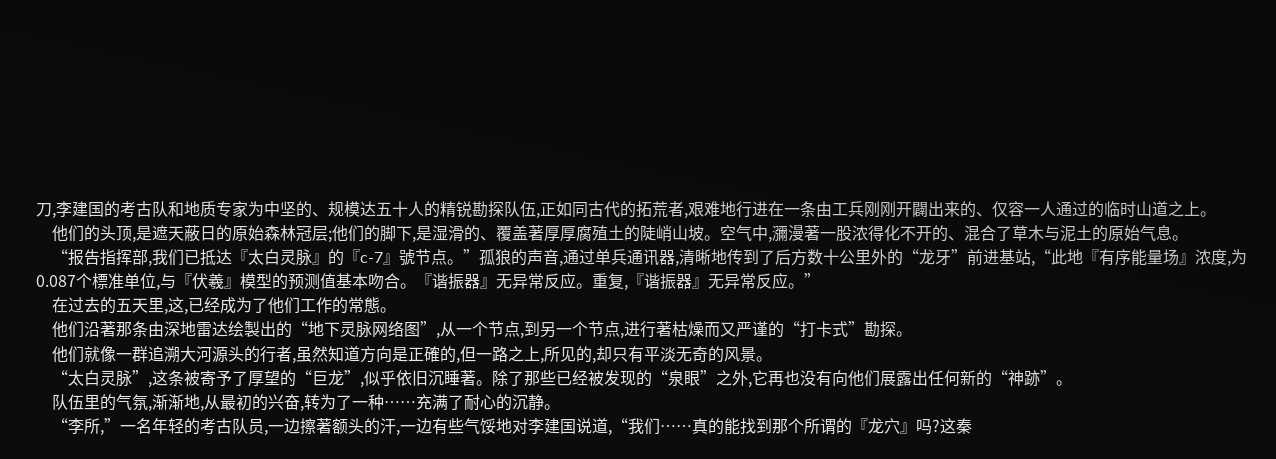刀,李建国的考古队和地质专家为中坚的、规模达五十人的精锐勘探队伍,正如同古代的拓荒者,艰难地行进在一条由工兵刚刚开闢出来的、仅容一人通过的临时山道之上。
    他们的头顶,是遮天蔽日的原始森林冠层;他们的脚下,是湿滑的、覆盖著厚厚腐殖土的陡峭山坡。空气中,瀰漫著一股浓得化不开的、混合了草木与泥土的原始气息。
    “报告指挥部,我们已抵达『太白灵脉』的『c-7』號节点。”孤狼的声音,通过单兵通讯器,清晰地传到了后方数十公里外的“龙牙”前进基站,“此地『有序能量场』浓度,为0.087个標准单位,与『伏羲』模型的预测值基本吻合。『谐振器』无异常反应。重复,『谐振器』无异常反应。”
    在过去的五天里,这,已经成为了他们工作的常態。
    他们沿著那条由深地雷达绘製出的“地下灵脉网络图”,从一个节点,到另一个节点,进行著枯燥而又严谨的“打卡式”勘探。
    他们就像一群追溯大河源头的行者,虽然知道方向是正確的,但一路之上,所见的,却只有平淡无奇的风景。
    “太白灵脉”,这条被寄予了厚望的“巨龙”,似乎依旧沉睡著。除了那些已经被发现的“泉眼”之外,它再也没有向他们展露出任何新的“神跡”。
    队伍里的气氛,渐渐地,从最初的兴奋,转为了一种……充满了耐心的沉静。
    “李所,”一名年轻的考古队员,一边擦著额头的汗,一边有些气馁地对李建国说道,“我们……真的能找到那个所谓的『龙穴』吗?这秦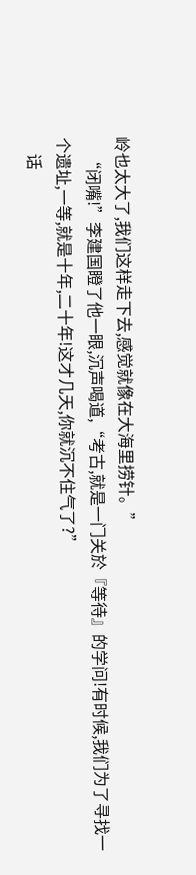岭也太大了,我们这样走下去,感觉就像在大海里捞针。”
    “闭嘴!”李建国瞪了他一眼,沉声喝道,“考古,就是一门关於『等待』的学问!有时候,我们为了寻找一个遗址,一等,就是十年,二十年!这才几天,你就沉不住气了?”
    话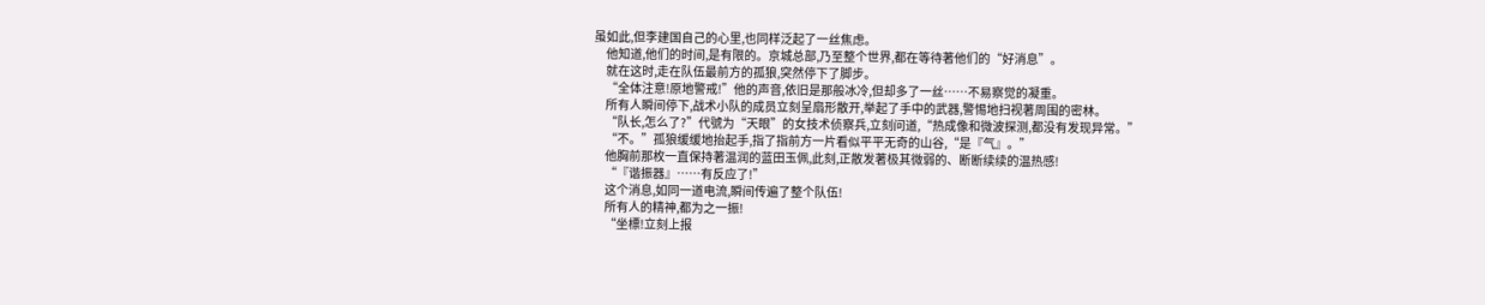虽如此,但李建国自己的心里,也同样泛起了一丝焦虑。
    他知道,他们的时间,是有限的。京城总部,乃至整个世界,都在等待著他们的“好消息”。
    就在这时,走在队伍最前方的孤狼,突然停下了脚步。
    “全体注意!原地警戒!”他的声音,依旧是那般冰冷,但却多了一丝……不易察觉的凝重。
    所有人瞬间停下,战术小队的成员立刻呈扇形散开,举起了手中的武器,警惕地扫视著周围的密林。
    “队长,怎么了?”代號为“天眼”的女技术侦察兵,立刻问道,“热成像和微波探测,都没有发现异常。”
    “不。”孤狼缓缓地抬起手,指了指前方一片看似平平无奇的山谷,“是『气』。”
    他胸前那枚一直保持著温润的蓝田玉佩,此刻,正散发著极其微弱的、断断续续的温热感!
    “『谐振器』……有反应了!”
    这个消息,如同一道电流,瞬间传遍了整个队伍!
    所有人的精神,都为之一振!
    “坐標!立刻上报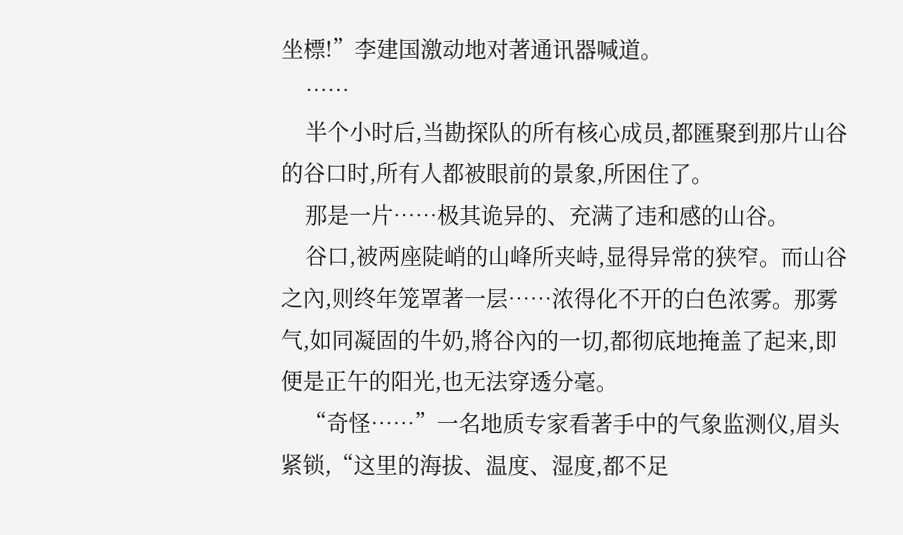坐標!”李建国激动地对著通讯器喊道。
    ……
    半个小时后,当勘探队的所有核心成员,都匯聚到那片山谷的谷口时,所有人都被眼前的景象,所困住了。
    那是一片……极其诡异的、充满了违和感的山谷。
    谷口,被两座陡峭的山峰所夹峙,显得异常的狭窄。而山谷之內,则终年笼罩著一层……浓得化不开的白色浓雾。那雾气,如同凝固的牛奶,將谷內的一切,都彻底地掩盖了起来,即便是正午的阳光,也无法穿透分毫。
    “奇怪……”一名地质专家看著手中的气象监测仪,眉头紧锁,“这里的海拔、温度、湿度,都不足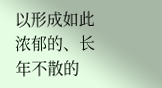以形成如此浓郁的、长年不散的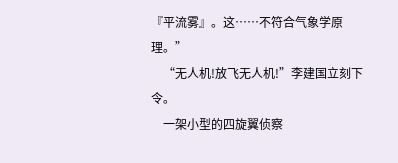『平流雾』。这……不符合气象学原理。”
    “无人机!放飞无人机!”李建国立刻下令。
    一架小型的四旋翼侦察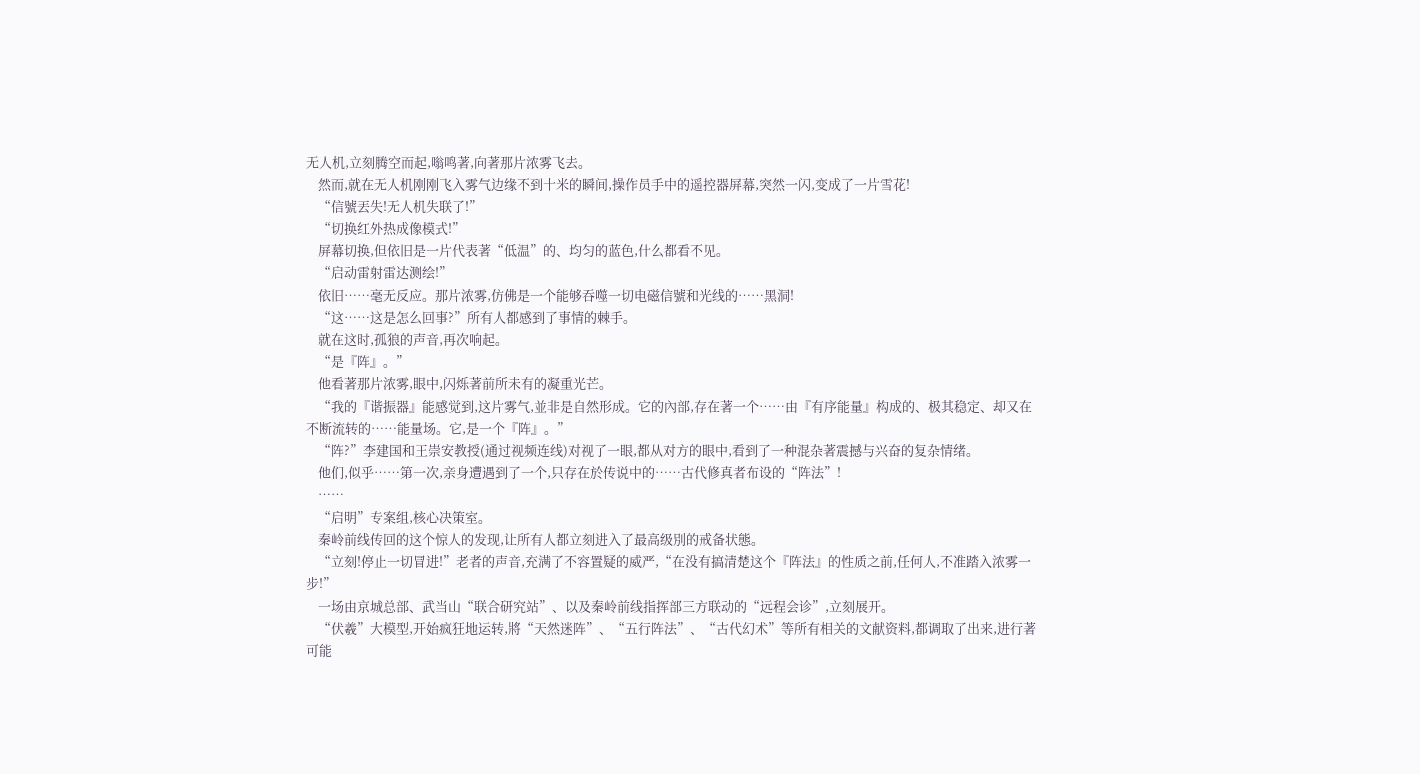无人机,立刻腾空而起,嗡鸣著,向著那片浓雾飞去。
    然而,就在无人机刚刚飞入雾气边缘不到十米的瞬间,操作员手中的遥控器屏幕,突然一闪,变成了一片雪花!
    “信號丟失!无人机失联了!”
    “切换红外热成像模式!”
    屏幕切换,但依旧是一片代表著“低温”的、均匀的蓝色,什么都看不见。
    “启动雷射雷达测绘!”
    依旧……毫无反应。那片浓雾,仿佛是一个能够吞噬一切电磁信號和光线的……黑洞!
    “这……这是怎么回事?”所有人都感到了事情的棘手。
    就在这时,孤狼的声音,再次响起。
    “是『阵』。”
    他看著那片浓雾,眼中,闪烁著前所未有的凝重光芒。
    “我的『谐振器』能感觉到,这片雾气,並非是自然形成。它的內部,存在著一个……由『有序能量』构成的、极其稳定、却又在不断流转的……能量场。它,是一个『阵』。”
    “阵?”李建国和王崇安教授(通过视频连线)对视了一眼,都从对方的眼中,看到了一种混杂著震撼与兴奋的复杂情绪。
    他们,似乎……第一次,亲身遭遇到了一个,只存在於传说中的……古代修真者布设的“阵法”!
    ……
    “启明”专案组,核心决策室。
    秦岭前线传回的这个惊人的发现,让所有人都立刻进入了最高级別的戒备状態。
    “立刻!停止一切冒进!”老者的声音,充满了不容置疑的威严,“在没有搞清楚这个『阵法』的性质之前,任何人,不准踏入浓雾一步!”
    一场由京城总部、武当山“联合研究站”、以及秦岭前线指挥部三方联动的“远程会诊”,立刻展开。
    “伏羲”大模型,开始疯狂地运转,將“天然迷阵”、“五行阵法”、“古代幻术”等所有相关的文献资料,都调取了出来,进行著可能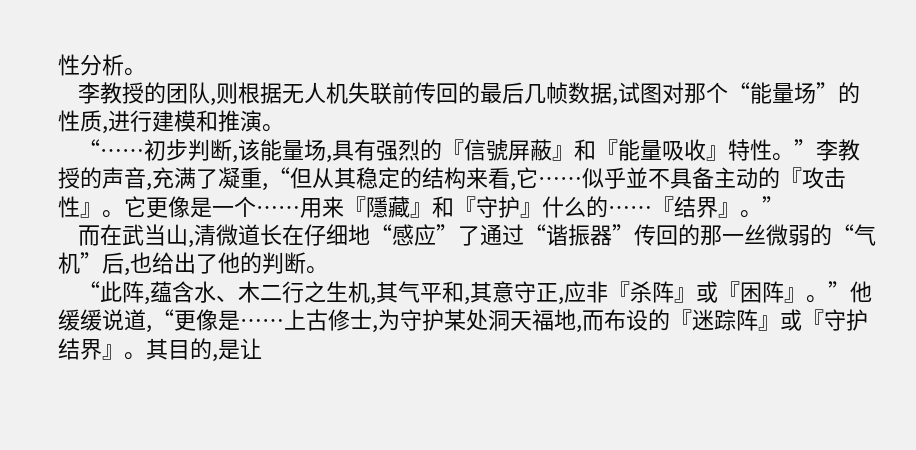性分析。
    李教授的团队,则根据无人机失联前传回的最后几帧数据,试图对那个“能量场”的性质,进行建模和推演。
    “……初步判断,该能量场,具有强烈的『信號屏蔽』和『能量吸收』特性。”李教授的声音,充满了凝重,“但从其稳定的结构来看,它……似乎並不具备主动的『攻击性』。它更像是一个……用来『隱藏』和『守护』什么的……『结界』。”
    而在武当山,清微道长在仔细地“感应”了通过“谐振器”传回的那一丝微弱的“气机”后,也给出了他的判断。
    “此阵,蕴含水、木二行之生机,其气平和,其意守正,应非『杀阵』或『困阵』。”他缓缓说道,“更像是……上古修士,为守护某处洞天福地,而布设的『迷踪阵』或『守护结界』。其目的,是让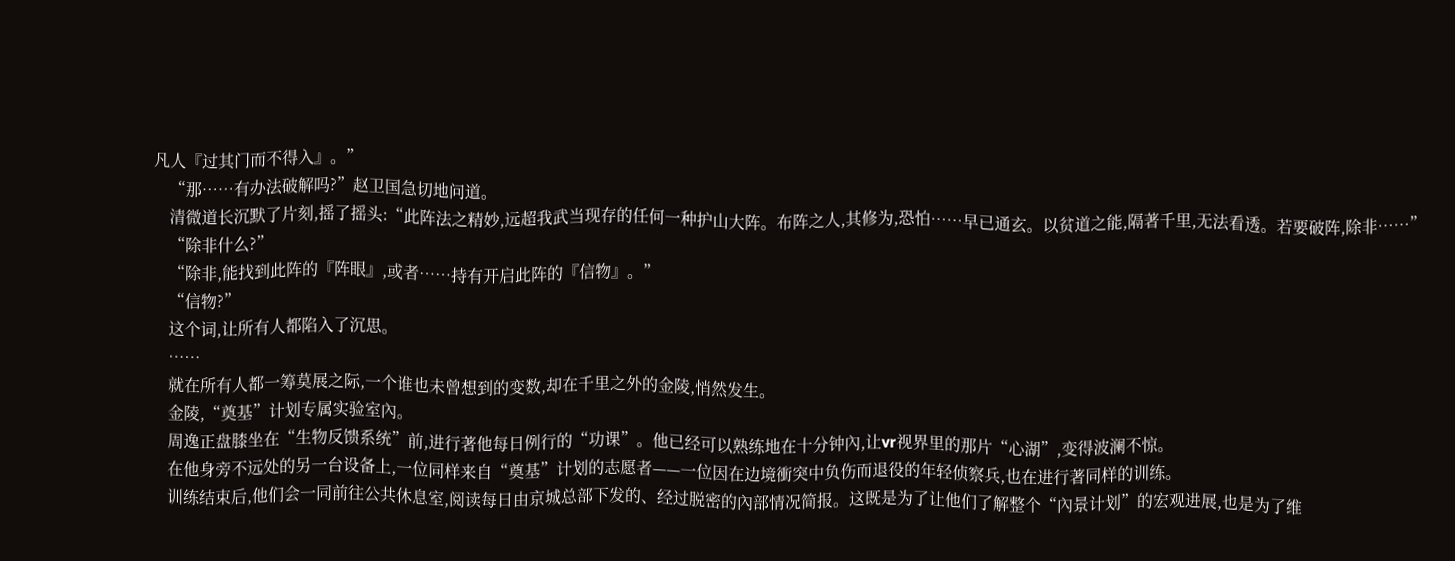凡人『过其门而不得入』。”
    “那……有办法破解吗?”赵卫国急切地问道。
    清微道长沉默了片刻,摇了摇头:“此阵法之精妙,远超我武当现存的任何一种护山大阵。布阵之人,其修为,恐怕……早已通玄。以贫道之能,隔著千里,无法看透。若要破阵,除非……”
    “除非什么?”
    “除非,能找到此阵的『阵眼』,或者……持有开启此阵的『信物』。”
    “信物?”
    这个词,让所有人都陷入了沉思。
    ……
    就在所有人都一筹莫展之际,一个谁也未曾想到的变数,却在千里之外的金陵,悄然发生。
    金陵,“奠基”计划专属实验室內。
    周逸正盘膝坐在“生物反馈系统”前,进行著他每日例行的“功课”。他已经可以熟练地在十分钟內,让vr视界里的那片“心湖”,变得波澜不惊。
    在他身旁不远处的另一台设备上,一位同样来自“奠基”计划的志愿者——一位因在边境衝突中负伤而退役的年轻侦察兵,也在进行著同样的训练。
    训练结束后,他们会一同前往公共休息室,阅读每日由京城总部下发的、经过脱密的內部情况简报。这既是为了让他们了解整个“內景计划”的宏观进展,也是为了维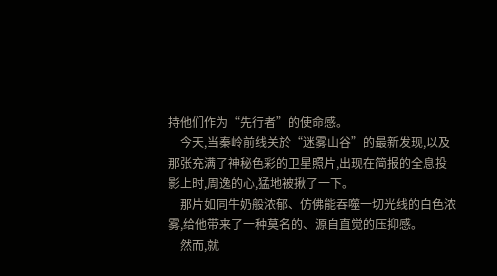持他们作为“先行者”的使命感。
    今天,当秦岭前线关於“迷雾山谷”的最新发现,以及那张充满了神秘色彩的卫星照片,出现在简报的全息投影上时,周逸的心,猛地被揪了一下。
    那片如同牛奶般浓郁、仿佛能吞噬一切光线的白色浓雾,给他带来了一种莫名的、源自直觉的压抑感。
    然而,就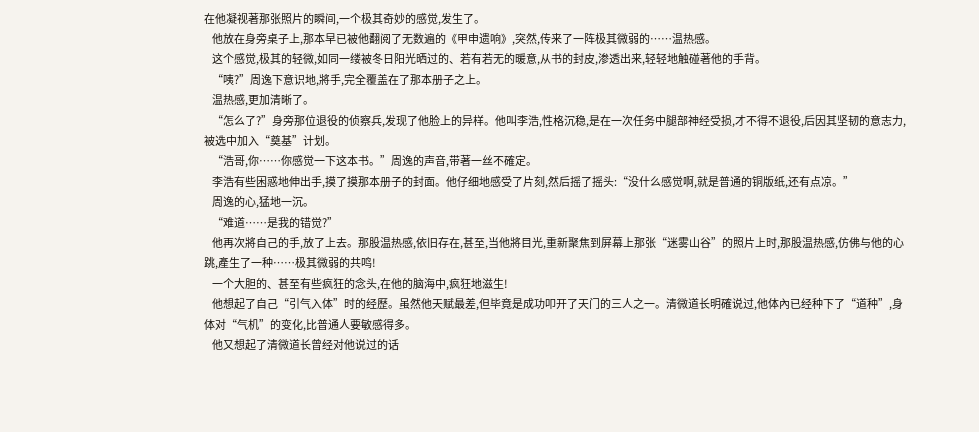在他凝视著那张照片的瞬间,一个极其奇妙的感觉,发生了。
    他放在身旁桌子上,那本早已被他翻阅了无数遍的《甲申遗响》,突然,传来了一阵极其微弱的……温热感。
    这个感觉,极其的轻微,如同一缕被冬日阳光晒过的、若有若无的暖意,从书的封皮,渗透出来,轻轻地触碰著他的手背。
    “咦?”周逸下意识地,將手,完全覆盖在了那本册子之上。
    温热感,更加清晰了。
    “怎么了?”身旁那位退役的侦察兵,发现了他脸上的异样。他叫李浩,性格沉稳,是在一次任务中腿部神经受损,才不得不退役,后因其坚韧的意志力,被选中加入“奠基”计划。
    “浩哥,你……你感觉一下这本书。”周逸的声音,带著一丝不確定。
    李浩有些困惑地伸出手,摸了摸那本册子的封面。他仔细地感受了片刻,然后摇了摇头:“没什么感觉啊,就是普通的铜版纸,还有点凉。”
    周逸的心,猛地一沉。
    “难道……是我的错觉?”
    他再次將自己的手,放了上去。那股温热感,依旧存在,甚至,当他將目光,重新聚焦到屏幕上那张“迷雾山谷”的照片上时,那股温热感,仿佛与他的心跳,產生了一种……极其微弱的共鸣!
    一个大胆的、甚至有些疯狂的念头,在他的脑海中,疯狂地滋生!
    他想起了自己“引气入体”时的经歷。虽然他天赋最差,但毕竟是成功叩开了天门的三人之一。清微道长明確说过,他体內已经种下了“道种”,身体对“气机”的变化,比普通人要敏感得多。
    他又想起了清微道长曾经对他说过的话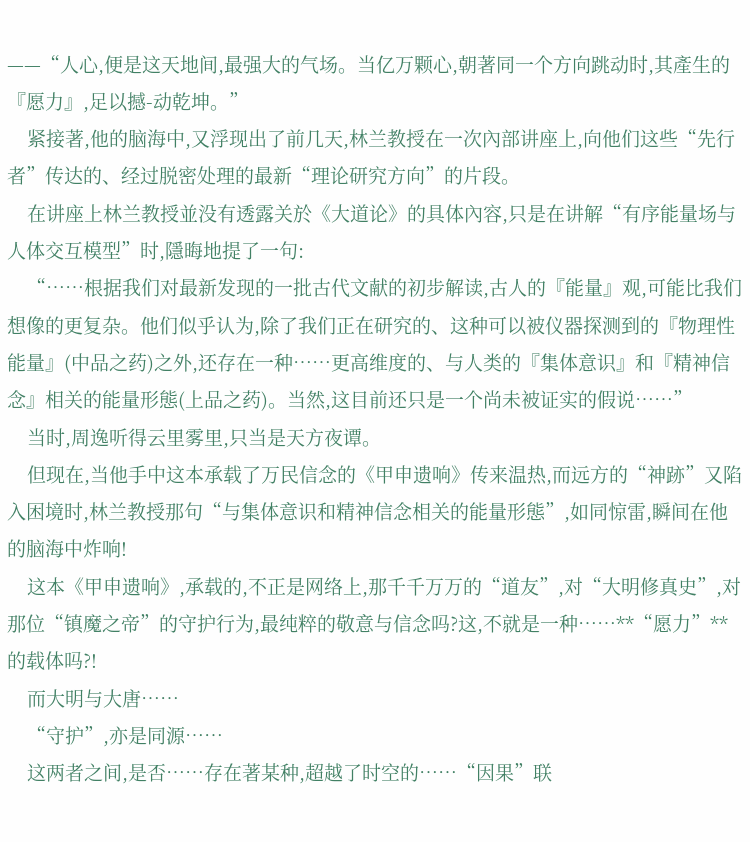——“人心,便是这天地间,最强大的气场。当亿万颗心,朝著同一个方向跳动时,其產生的『愿力』,足以撼-动乾坤。”
    紧接著,他的脑海中,又浮现出了前几天,林兰教授在一次內部讲座上,向他们这些“先行者”传达的、经过脱密处理的最新“理论研究方向”的片段。
    在讲座上林兰教授並没有透露关於《大道论》的具体內容,只是在讲解“有序能量场与人体交互模型”时,隱晦地提了一句:
    “……根据我们对最新发现的一批古代文献的初步解读,古人的『能量』观,可能比我们想像的更复杂。他们似乎认为,除了我们正在研究的、这种可以被仪器探测到的『物理性能量』(中品之药)之外,还存在一种……更高维度的、与人类的『集体意识』和『精神信念』相关的能量形態(上品之药)。当然,这目前还只是一个尚未被证实的假说……”
    当时,周逸听得云里雾里,只当是天方夜谭。
    但现在,当他手中这本承载了万民信念的《甲申遗响》传来温热,而远方的“神跡”又陷入困境时,林兰教授那句“与集体意识和精神信念相关的能量形態”,如同惊雷,瞬间在他的脑海中炸响!
    这本《甲申遗响》,承载的,不正是网络上,那千千万万的“道友”,对“大明修真史”,对那位“镇魔之帝”的守护行为,最纯粹的敬意与信念吗?这,不就是一种……**“愿力”**的载体吗?!
    而大明与大唐……
    “守护”,亦是同源……
    这两者之间,是否……存在著某种,超越了时空的……“因果”联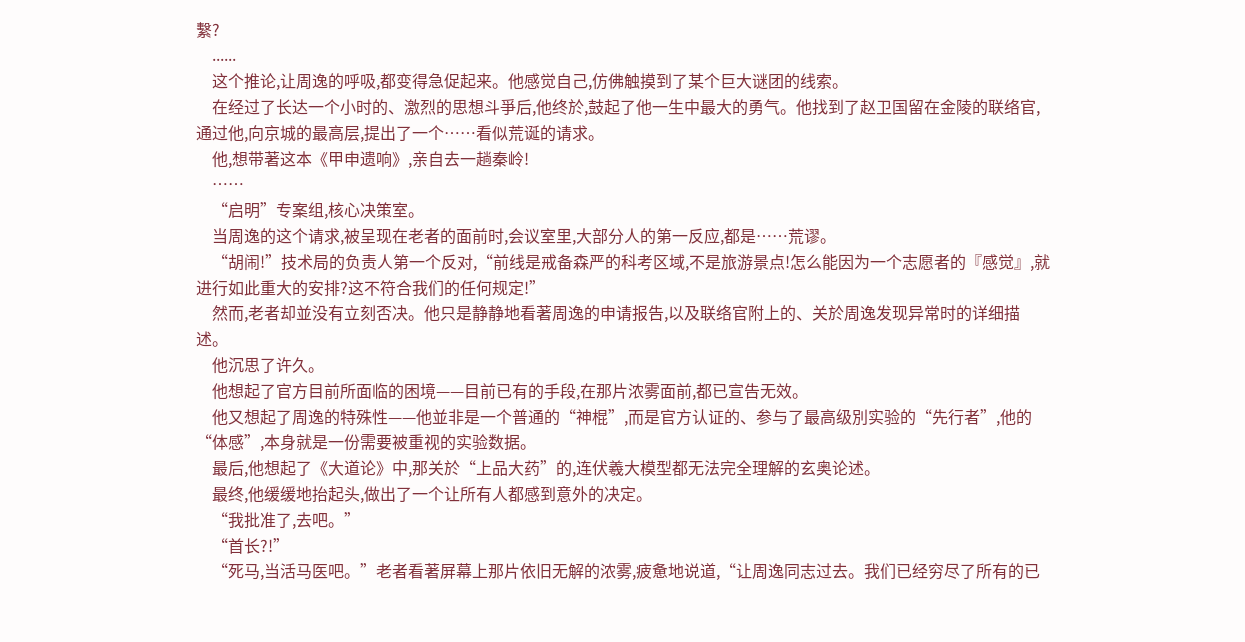繫?
    ......
    这个推论,让周逸的呼吸,都变得急促起来。他感觉自己,仿佛触摸到了某个巨大谜团的线索。
    在经过了长达一个小时的、激烈的思想斗爭后,他终於,鼓起了他一生中最大的勇气。他找到了赵卫国留在金陵的联络官,通过他,向京城的最高层,提出了一个……看似荒诞的请求。
    他,想带著这本《甲申遗响》,亲自去一趟秦岭!
    ……
    “启明”专案组,核心决策室。
    当周逸的这个请求,被呈现在老者的面前时,会议室里,大部分人的第一反应,都是……荒谬。
    “胡闹!”技术局的负责人第一个反对,“前线是戒备森严的科考区域,不是旅游景点!怎么能因为一个志愿者的『感觉』,就进行如此重大的安排?这不符合我们的任何规定!”
    然而,老者却並没有立刻否决。他只是静静地看著周逸的申请报告,以及联络官附上的、关於周逸发现异常时的详细描述。
    他沉思了许久。
    他想起了官方目前所面临的困境——目前已有的手段,在那片浓雾面前,都已宣告无效。
    他又想起了周逸的特殊性——他並非是一个普通的“神棍”,而是官方认证的、参与了最高级別实验的“先行者”,他的“体感”,本身就是一份需要被重视的实验数据。
    最后,他想起了《大道论》中,那关於“上品大药”的,连伏羲大模型都无法完全理解的玄奥论述。
    最终,他缓缓地抬起头,做出了一个让所有人都感到意外的决定。
    “我批准了,去吧。”
    “首长?!”
    “死马,当活马医吧。”老者看著屏幕上那片依旧无解的浓雾,疲惫地说道,“让周逸同志过去。我们已经穷尽了所有的已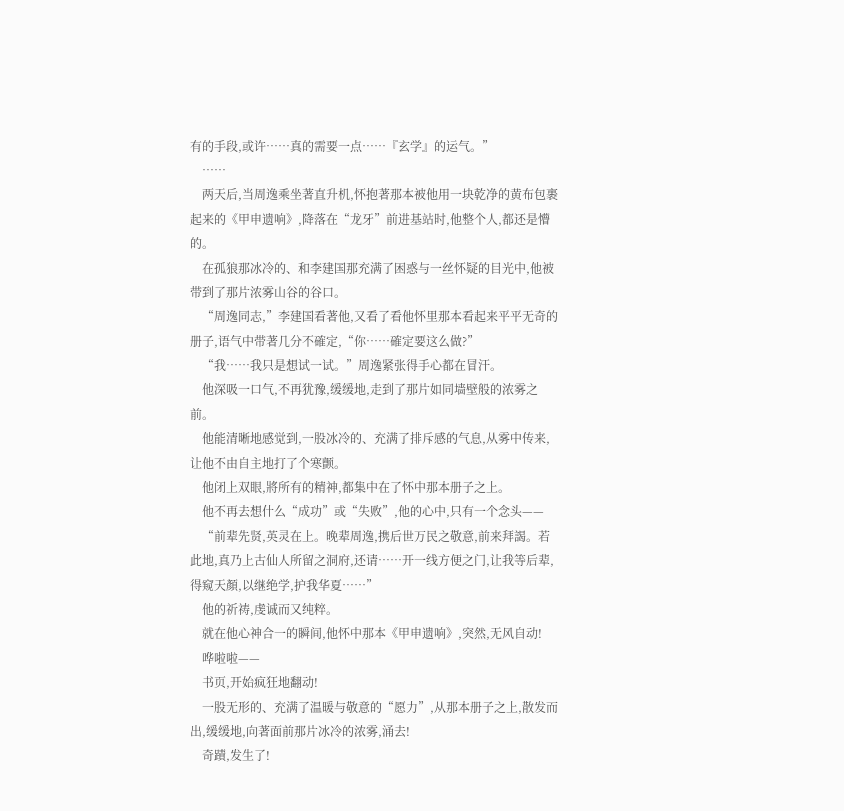有的手段,或许……真的需要一点……『玄学』的运气。”
    ……
    两天后,当周逸乘坐著直升机,怀抱著那本被他用一块乾净的黄布包裹起来的《甲申遗响》,降落在“龙牙”前进基站时,他整个人,都还是懵的。
    在孤狼那冰冷的、和李建国那充满了困惑与一丝怀疑的目光中,他被带到了那片浓雾山谷的谷口。
    “周逸同志,”李建国看著他,又看了看他怀里那本看起来平平无奇的册子,语气中带著几分不確定,“你……確定要这么做?”
    “我……我只是想试一试。”周逸紧张得手心都在冒汗。
    他深吸一口气,不再犹豫,缓缓地,走到了那片如同墙壁般的浓雾之前。
    他能清晰地感觉到,一股冰冷的、充满了排斥感的气息,从雾中传来,让他不由自主地打了个寒颤。
    他闭上双眼,將所有的精神,都集中在了怀中那本册子之上。
    他不再去想什么“成功”或“失败”,他的心中,只有一个念头——
    “前辈先贤,英灵在上。晚辈周逸,携后世万民之敬意,前来拜謁。若此地,真乃上古仙人所留之洞府,还请……开一线方便之门,让我等后辈,得窥天顏,以继绝学,护我华夏……”
    他的祈祷,虔诚而又纯粹。
    就在他心神合一的瞬间,他怀中那本《甲申遗响》,突然,无风自动!
    哗啦啦——
    书页,开始疯狂地翻动!
    一股无形的、充满了温暖与敬意的“愿力”,从那本册子之上,散发而出,缓缓地,向著面前那片冰冷的浓雾,涌去!
    奇蹟,发生了!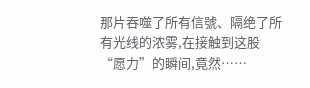那片吞噬了所有信號、隔绝了所有光线的浓雾,在接触到这股“愿力”的瞬间,竟然……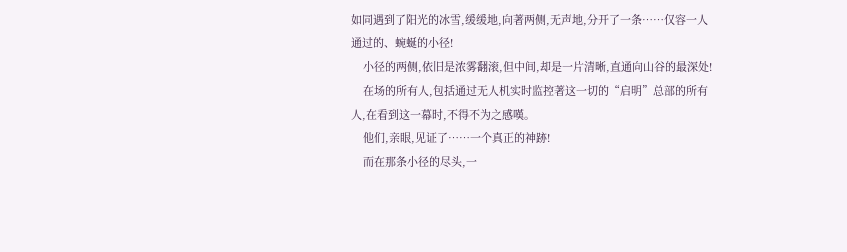如同遇到了阳光的冰雪,缓缓地,向著两侧,无声地,分开了一条……仅容一人通过的、蜿蜒的小径!
    小径的两侧,依旧是浓雾翻滚,但中间,却是一片清晰,直通向山谷的最深处!
    在场的所有人,包括通过无人机实时监控著这一切的“启明”总部的所有人,在看到这一幕时,不得不为之感嘆。
    他们,亲眼,见证了……一个真正的神跡!
    而在那条小径的尽头,一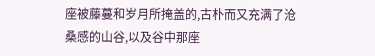座被藤蔓和岁月所掩盖的,古朴而又充满了沧桑感的山谷,以及谷中那座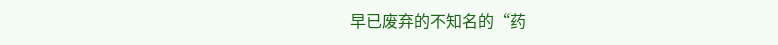早已废弃的不知名的“药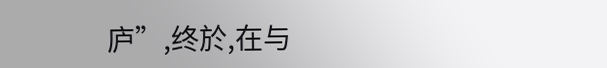庐”,终於,在与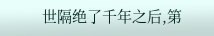世隔绝了千年之后,第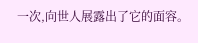一次,向世人展露出了它的面容。